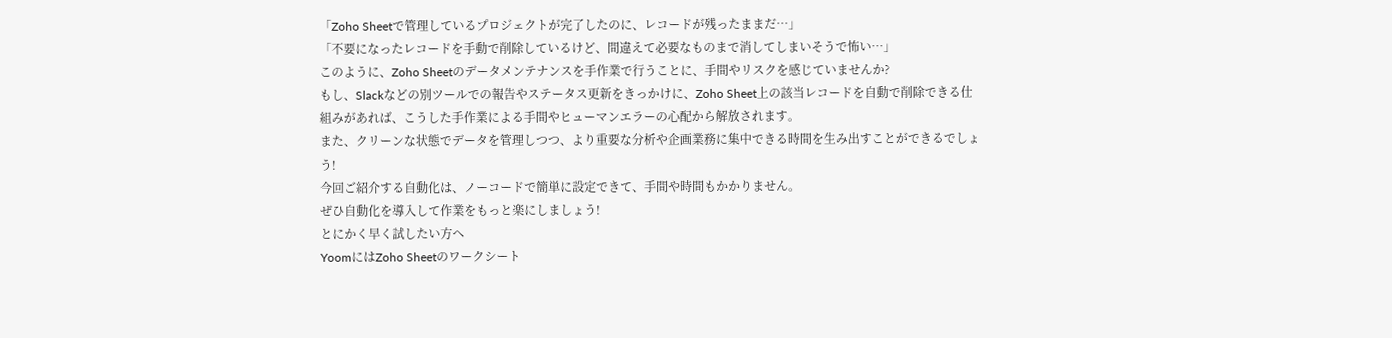「Zoho Sheetで管理しているプロジェクトが完了したのに、レコードが残ったままだ…」
「不要になったレコードを手動で削除しているけど、間違えて必要なものまで消してしまいそうで怖い…」
このように、Zoho Sheetのデータメンテナンスを手作業で行うことに、手間やリスクを感じていませんか?
もし、Slackなどの別ツールでの報告やステータス更新をきっかけに、Zoho Sheet上の該当レコードを自動で削除できる仕組みがあれば、こうした手作業による手間やヒューマンエラーの心配から解放されます。
また、クリーンな状態でデータを管理しつつ、より重要な分析や企画業務に集中できる時間を生み出すことができるでしょう!
今回ご紹介する自動化は、ノーコードで簡単に設定できて、手間や時間もかかりません。
ぜひ自動化を導入して作業をもっと楽にしましょう!
とにかく早く試したい方へ
YoomにはZoho Sheetのワークシート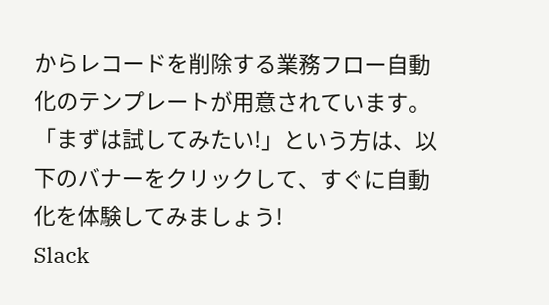からレコードを削除する業務フロー自動化のテンプレートが用意されています。
「まずは試してみたい!」という方は、以下のバナーをクリックして、すぐに自動化を体験してみましょう!
Slack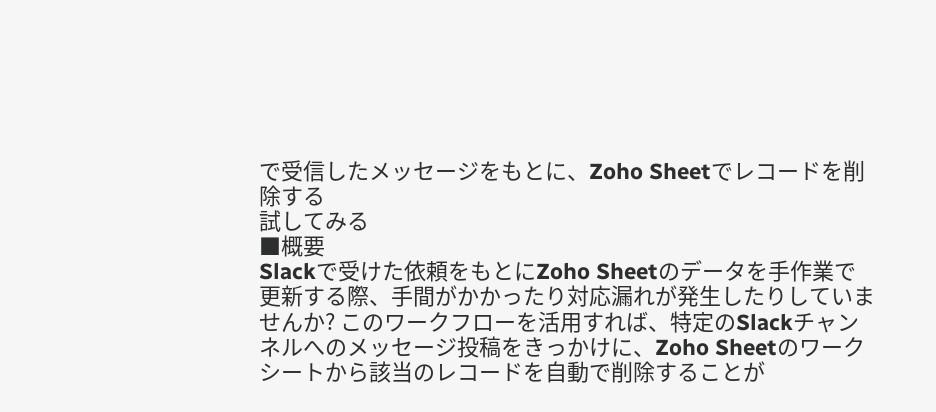で受信したメッセージをもとに、Zoho Sheetでレコードを削除する
試してみる
■概要
Slackで受けた依頼をもとにZoho Sheetのデータを手作業で更新する際、手間がかかったり対応漏れが発生したりしていませんか? このワークフローを活用すれば、特定のSlackチャンネルへのメッセージ投稿をきっかけに、Zoho Sheetのワークシートから該当のレコードを自動で削除することが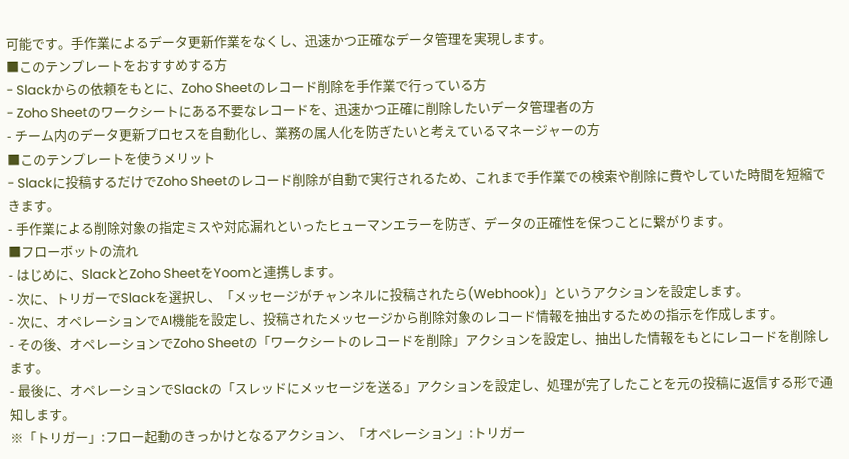可能です。手作業によるデータ更新作業をなくし、迅速かつ正確なデータ管理を実現します。
■このテンプレートをおすすめする方
- Slackからの依頼をもとに、Zoho Sheetのレコード削除を手作業で行っている方
- Zoho Sheetのワークシートにある不要なレコードを、迅速かつ正確に削除したいデータ管理者の方
- チーム内のデータ更新プロセスを自動化し、業務の属人化を防ぎたいと考えているマネージャーの方
■このテンプレートを使うメリット
- Slackに投稿するだけでZoho Sheetのレコード削除が自動で実行されるため、これまで手作業での検索や削除に費やしていた時間を短縮できます。
- 手作業による削除対象の指定ミスや対応漏れといったヒューマンエラーを防ぎ、データの正確性を保つことに繋がります。
■フローボットの流れ
- はじめに、SlackとZoho SheetをYoomと連携します。
- 次に、トリガーでSlackを選択し、「メッセージがチャンネルに投稿されたら(Webhook)」というアクションを設定します。
- 次に、オペレーションでAI機能を設定し、投稿されたメッセージから削除対象のレコード情報を抽出するための指示を作成します。
- その後、オペレーションでZoho Sheetの「ワークシートのレコードを削除」アクションを設定し、抽出した情報をもとにレコードを削除します。
- 最後に、オペレーションでSlackの「スレッドにメッセージを送る」アクションを設定し、処理が完了したことを元の投稿に返信する形で通知します。
※「トリガー」:フロー起動のきっかけとなるアクション、「オペレーション」:トリガー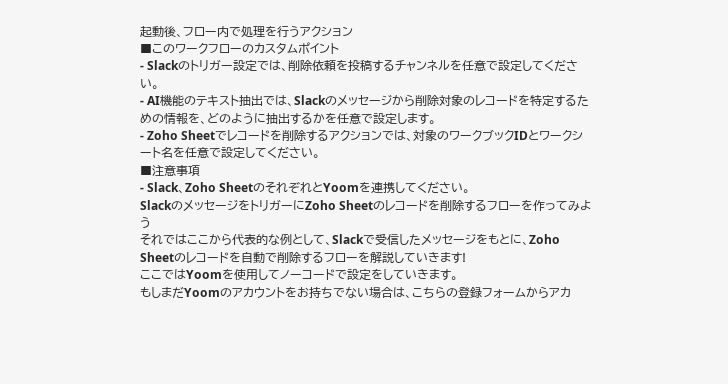起動後、フロー内で処理を行うアクション
■このワークフローのカスタムポイント
- Slackのトリガー設定では、削除依頼を投稿するチャンネルを任意で設定してください。
- AI機能のテキスト抽出では、Slackのメッセージから削除対象のレコードを特定するための情報を、どのように抽出するかを任意で設定します。
- Zoho Sheetでレコードを削除するアクションでは、対象のワークブックIDとワークシート名を任意で設定してください。
■注意事項
- Slack、Zoho SheetのそれぞれとYoomを連携してください。
SlackのメッセージをトリガーにZoho Sheetのレコードを削除するフローを作ってみよう
それではここから代表的な例として、Slackで受信したメッセージをもとに、Zoho Sheetのレコードを自動で削除するフローを解説していきます!
ここではYoomを使用してノーコードで設定をしていきます。
もしまだYoomのアカウントをお持ちでない場合は、こちらの登録フォームからアカ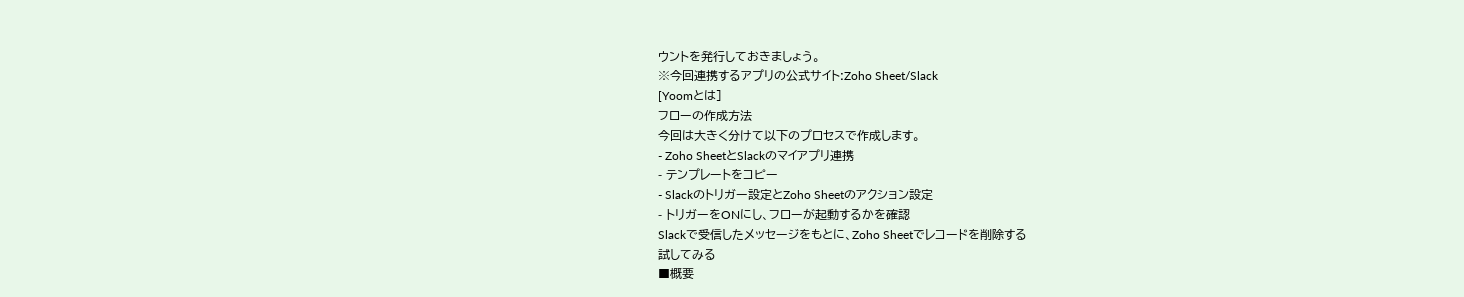ウントを発行しておきましょう。
※今回連携するアプリの公式サイト:Zoho Sheet/Slack
[Yoomとは]
フローの作成方法
今回は大きく分けて以下のプロセスで作成します。
- Zoho SheetとSlackのマイアプリ連携
- テンプレートをコピー
- Slackのトリガー設定とZoho Sheetのアクション設定
- トリガーをONにし、フローが起動するかを確認
Slackで受信したメッセージをもとに、Zoho Sheetでレコードを削除する
試してみる
■概要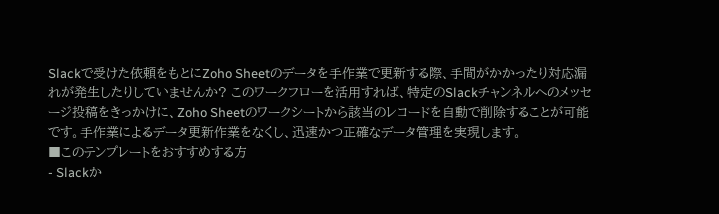Slackで受けた依頼をもとにZoho Sheetのデータを手作業で更新する際、手間がかかったり対応漏れが発生したりしていませんか? このワークフローを活用すれば、特定のSlackチャンネルへのメッセージ投稿をきっかけに、Zoho Sheetのワークシートから該当のレコードを自動で削除することが可能です。手作業によるデータ更新作業をなくし、迅速かつ正確なデータ管理を実現します。
■このテンプレートをおすすめする方
- Slackか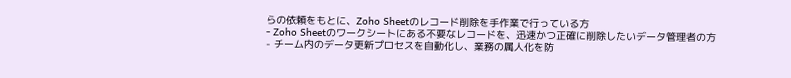らの依頼をもとに、Zoho Sheetのレコード削除を手作業で行っている方
- Zoho Sheetのワークシートにある不要なレコードを、迅速かつ正確に削除したいデータ管理者の方
- チーム内のデータ更新プロセスを自動化し、業務の属人化を防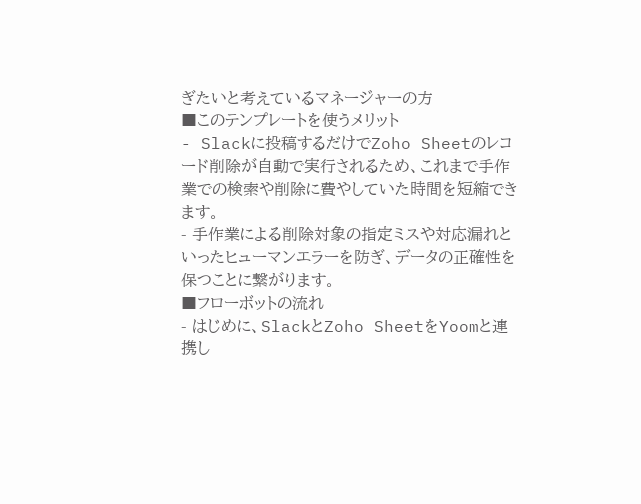ぎたいと考えているマネージャーの方
■このテンプレートを使うメリット
- Slackに投稿するだけでZoho Sheetのレコード削除が自動で実行されるため、これまで手作業での検索や削除に費やしていた時間を短縮できます。
- 手作業による削除対象の指定ミスや対応漏れといったヒューマンエラーを防ぎ、データの正確性を保つことに繋がります。
■フローボットの流れ
- はじめに、SlackとZoho SheetをYoomと連携し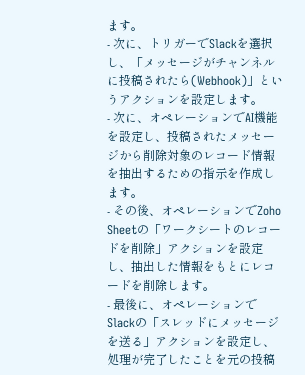ます。
- 次に、トリガーでSlackを選択し、「メッセージがチャンネルに投稿されたら(Webhook)」というアクションを設定します。
- 次に、オペレーションでAI機能を設定し、投稿されたメッセージから削除対象のレコード情報を抽出するための指示を作成します。
- その後、オペレーションでZoho Sheetの「ワークシートのレコードを削除」アクションを設定し、抽出した情報をもとにレコードを削除します。
- 最後に、オペレーションでSlackの「スレッドにメッセージを送る」アクションを設定し、処理が完了したことを元の投稿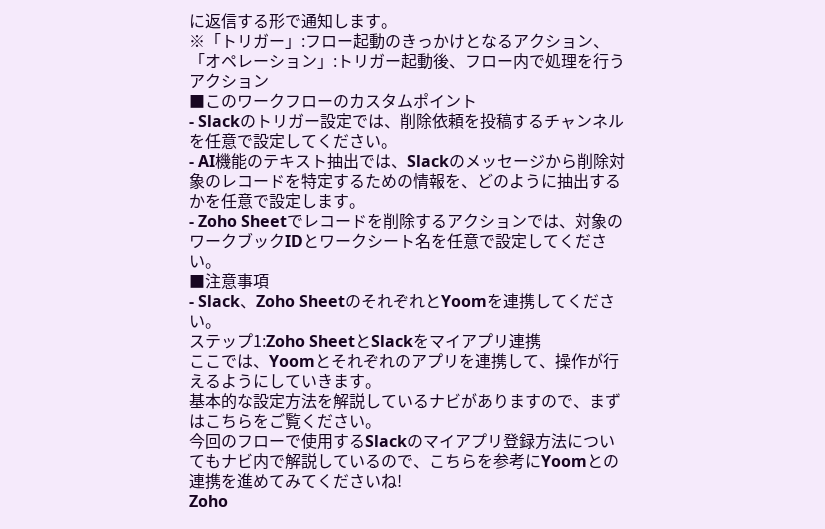に返信する形で通知します。
※「トリガー」:フロー起動のきっかけとなるアクション、「オペレーション」:トリガー起動後、フロー内で処理を行うアクション
■このワークフローのカスタムポイント
- Slackのトリガー設定では、削除依頼を投稿するチャンネルを任意で設定してください。
- AI機能のテキスト抽出では、Slackのメッセージから削除対象のレコードを特定するための情報を、どのように抽出するかを任意で設定します。
- Zoho Sheetでレコードを削除するアクションでは、対象のワークブックIDとワークシート名を任意で設定してください。
■注意事項
- Slack、Zoho SheetのそれぞれとYoomを連携してください。
ステップ1:Zoho SheetとSlackをマイアプリ連携
ここでは、Yoomとそれぞれのアプリを連携して、操作が行えるようにしていきます。
基本的な設定方法を解説しているナビがありますので、まずはこちらをご覧ください。
今回のフローで使用するSlackのマイアプリ登録方法についてもナビ内で解説しているので、こちらを参考にYoomとの連携を進めてみてくださいね!
Zoho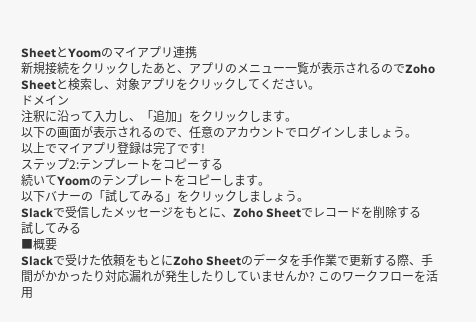SheetとYoomのマイアプリ連携
新規接続をクリックしたあと、アプリのメニュー一覧が表示されるのでZoho Sheetと検索し、対象アプリをクリックしてください。
ドメイン
注釈に沿って入力し、「追加」をクリックします。
以下の画面が表示されるので、任意のアカウントでログインしましょう。
以上でマイアプリ登録は完了です!
ステップ2:テンプレートをコピーする
続いてYoomのテンプレートをコピーします。
以下バナーの「試してみる」をクリックしましょう。
Slackで受信したメッセージをもとに、Zoho Sheetでレコードを削除する
試してみる
■概要
Slackで受けた依頼をもとにZoho Sheetのデータを手作業で更新する際、手間がかかったり対応漏れが発生したりしていませんか? このワークフローを活用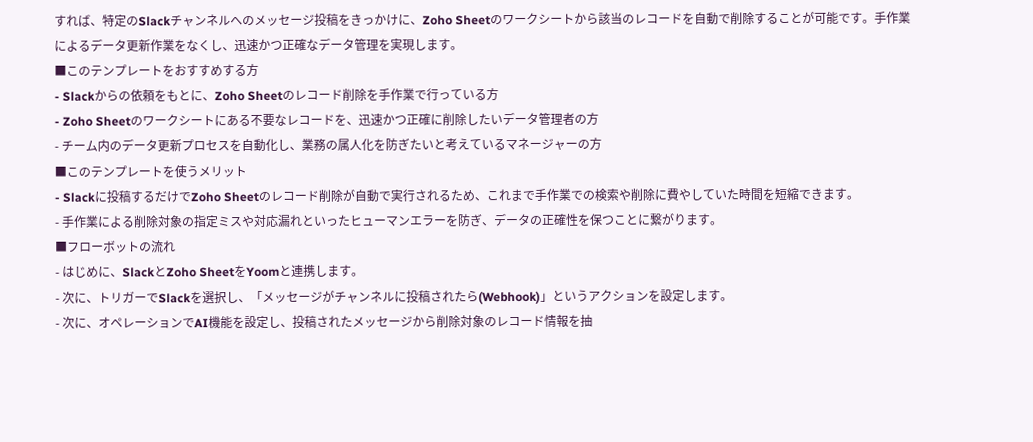すれば、特定のSlackチャンネルへのメッセージ投稿をきっかけに、Zoho Sheetのワークシートから該当のレコードを自動で削除することが可能です。手作業によるデータ更新作業をなくし、迅速かつ正確なデータ管理を実現します。
■このテンプレートをおすすめする方
- Slackからの依頼をもとに、Zoho Sheetのレコード削除を手作業で行っている方
- Zoho Sheetのワークシートにある不要なレコードを、迅速かつ正確に削除したいデータ管理者の方
- チーム内のデータ更新プロセスを自動化し、業務の属人化を防ぎたいと考えているマネージャーの方
■このテンプレートを使うメリット
- Slackに投稿するだけでZoho Sheetのレコード削除が自動で実行されるため、これまで手作業での検索や削除に費やしていた時間を短縮できます。
- 手作業による削除対象の指定ミスや対応漏れといったヒューマンエラーを防ぎ、データの正確性を保つことに繋がります。
■フローボットの流れ
- はじめに、SlackとZoho SheetをYoomと連携します。
- 次に、トリガーでSlackを選択し、「メッセージがチャンネルに投稿されたら(Webhook)」というアクションを設定します。
- 次に、オペレーションでAI機能を設定し、投稿されたメッセージから削除対象のレコード情報を抽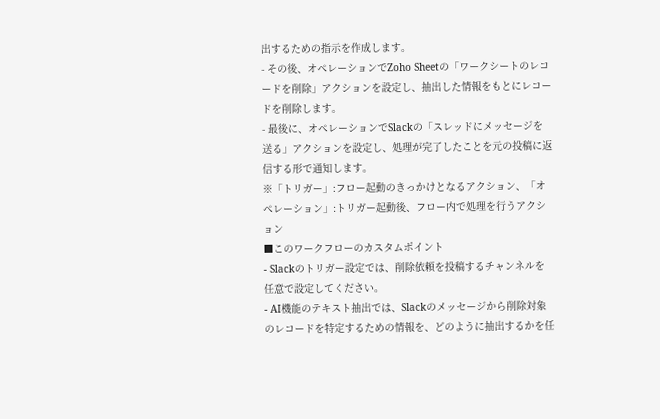出するための指示を作成します。
- その後、オペレーションでZoho Sheetの「ワークシートのレコードを削除」アクションを設定し、抽出した情報をもとにレコードを削除します。
- 最後に、オペレーションでSlackの「スレッドにメッセージを送る」アクションを設定し、処理が完了したことを元の投稿に返信する形で通知します。
※「トリガー」:フロー起動のきっかけとなるアクション、「オペレーション」:トリガー起動後、フロー内で処理を行うアクション
■このワークフローのカスタムポイント
- Slackのトリガー設定では、削除依頼を投稿するチャンネルを任意で設定してください。
- AI機能のテキスト抽出では、Slackのメッセージから削除対象のレコードを特定するための情報を、どのように抽出するかを任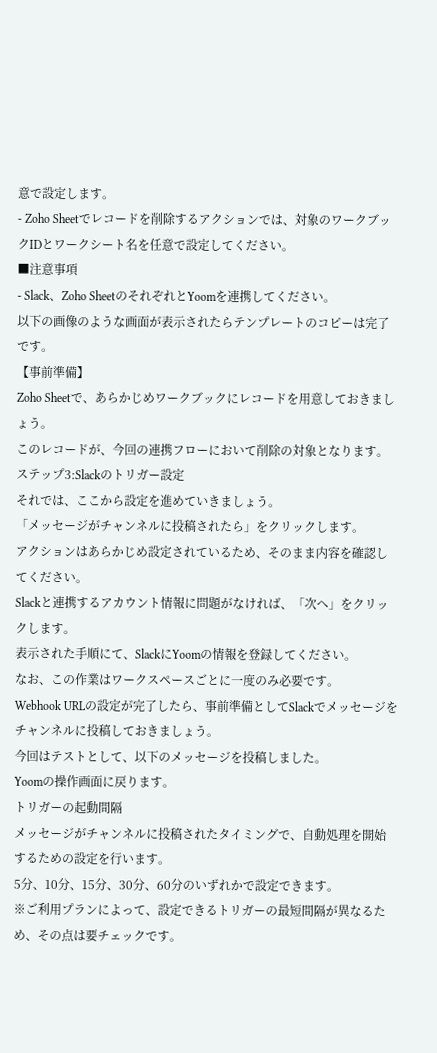意で設定します。
- Zoho Sheetでレコードを削除するアクションでは、対象のワークブックIDとワークシート名を任意で設定してください。
■注意事項
- Slack、Zoho SheetのそれぞれとYoomを連携してください。
以下の画像のような画面が表示されたらテンプレートのコピーは完了です。
【事前準備】
Zoho Sheetで、あらかじめワークブックにレコードを用意しておきましょう。
このレコードが、今回の連携フローにおいて削除の対象となります。
ステップ3:Slackのトリガー設定
それでは、ここから設定を進めていきましょう。
「メッセージがチャンネルに投稿されたら」をクリックします。
アクションはあらかじめ設定されているため、そのまま内容を確認してください。
Slackと連携するアカウント情報に問題がなければ、「次へ」をクリックします。
表示された手順にて、SlackにYoomの情報を登録してください。
なお、この作業はワークスペースごとに一度のみ必要です。
Webhook URLの設定が完了したら、事前準備としてSlackでメッセージをチャンネルに投稿しておきましょう。
今回はテストとして、以下のメッセージを投稿しました。
Yoomの操作画面に戻ります。
トリガーの起動間隔
メッセージがチャンネルに投稿されたタイミングで、自動処理を開始するための設定を行います。
5分、10分、15分、30分、60分のいずれかで設定できます。
※ご利用プランによって、設定できるトリガーの最短間隔が異なるため、その点は要チェックです。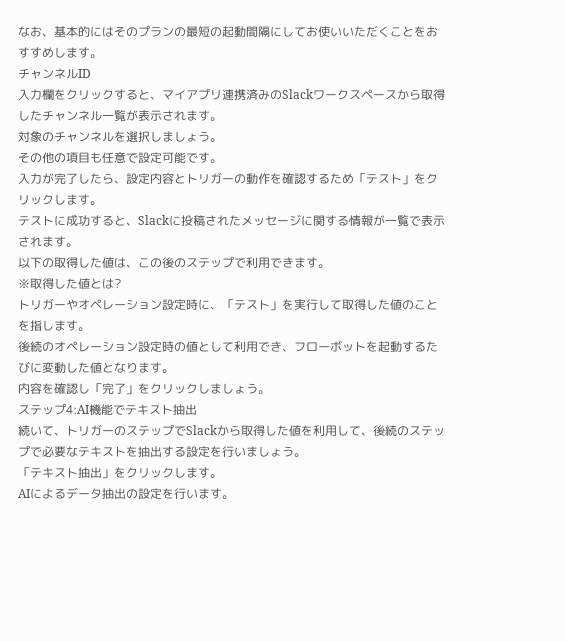なお、基本的にはそのプランの最短の起動間隔にしてお使いいただくことをおすすめします。
チャンネルID
入力欄をクリックすると、マイアプリ連携済みのSlackワークスペースから取得したチャンネル一覧が表示されます。
対象のチャンネルを選択しましょう。
その他の項目も任意で設定可能です。
入力が完了したら、設定内容とトリガーの動作を確認するため「テスト」をクリックします。
テストに成功すると、Slackに投稿されたメッセージに関する情報が一覧で表示されます。
以下の取得した値は、この後のステップで利用できます。
※取得した値とは?
トリガーやオペレーション設定時に、「テスト」を実行して取得した値のことを指します。
後続のオペレーション設定時の値として利用でき、フローボットを起動するたびに変動した値となります。
内容を確認し「完了」をクリックしましょう。
ステップ4:AI機能でテキスト抽出
続いて、トリガーのステップでSlackから取得した値を利用して、後続のステップで必要なテキストを抽出する設定を行いましょう。
「テキスト抽出」をクリックします。
AIによるデータ抽出の設定を行います。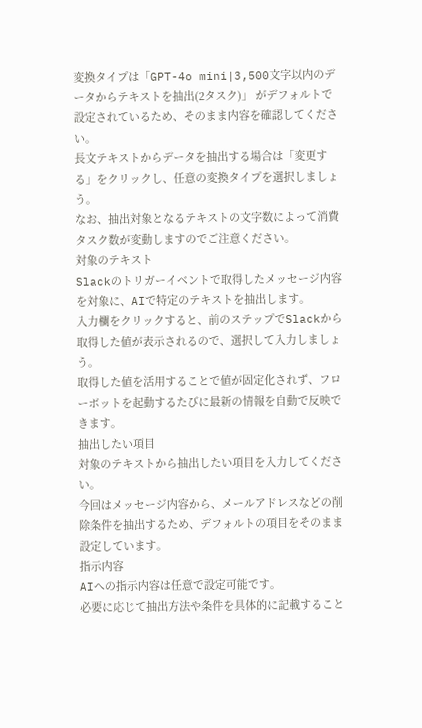変換タイプは「GPT-4o mini|3,500文字以内のデータからテキストを抽出(2タスク)」 がデフォルトで設定されているため、そのまま内容を確認してください。
長文テキストからデータを抽出する場合は「変更する」をクリックし、任意の変換タイプを選択しましょう。
なお、抽出対象となるテキストの文字数によって消費タスク数が変動しますのでご注意ください。
対象のテキスト
Slackのトリガーイベントで取得したメッセージ内容を対象に、AIで特定のテキストを抽出します。
入力欄をクリックすると、前のステップでSlackから取得した値が表示されるので、選択して入力しましょう。
取得した値を活用することで値が固定化されず、フローボットを起動するたびに最新の情報を自動で反映できます。
抽出したい項目
対象のテキストから抽出したい項目を入力してください。
今回はメッセージ内容から、メールアドレスなどの削除条件を抽出するため、デフォルトの項目をそのまま設定しています。
指示内容
AIへの指示内容は任意で設定可能です。
必要に応じて抽出方法や条件を具体的に記載すること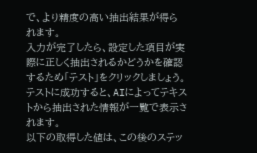で、より精度の高い抽出結果が得られます。
入力が完了したら、設定した項目が実際に正しく抽出されるかどうかを確認するため「テスト」をクリックしましょう。
テストに成功すると、AIによってテキストから抽出された情報が一覧で表示されます。
以下の取得した値は、この後のステッ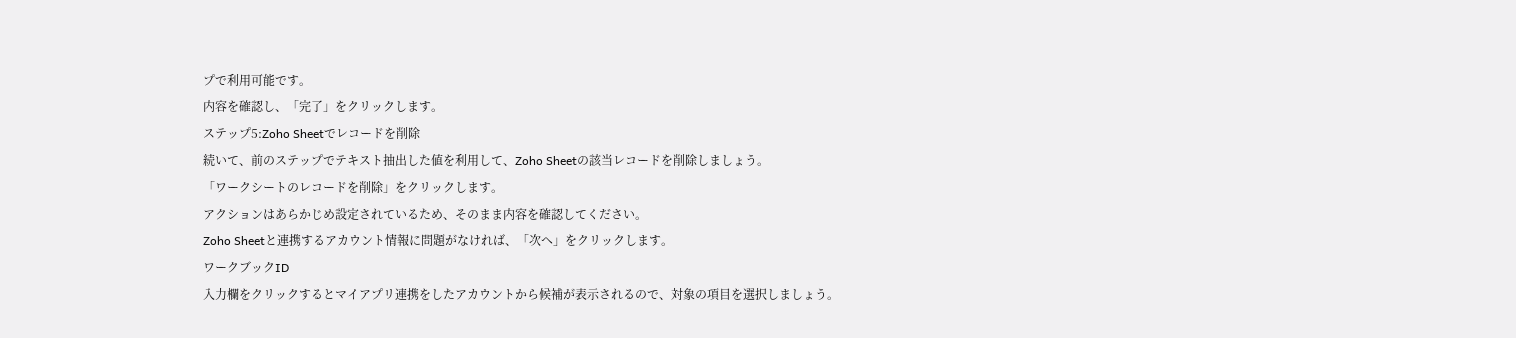プで利用可能です。
内容を確認し、「完了」をクリックします。
ステップ5:Zoho Sheetでレコードを削除
続いて、前のステップでテキスト抽出した値を利用して、Zoho Sheetの該当レコードを削除しましょう。
「ワークシートのレコードを削除」をクリックします。
アクションはあらかじめ設定されているため、そのまま内容を確認してください。
Zoho Sheetと連携するアカウント情報に問題がなければ、「次へ」をクリックします。
ワークブックID
入力欄をクリックするとマイアプリ連携をしたアカウントから候補が表示されるので、対象の項目を選択しましょう。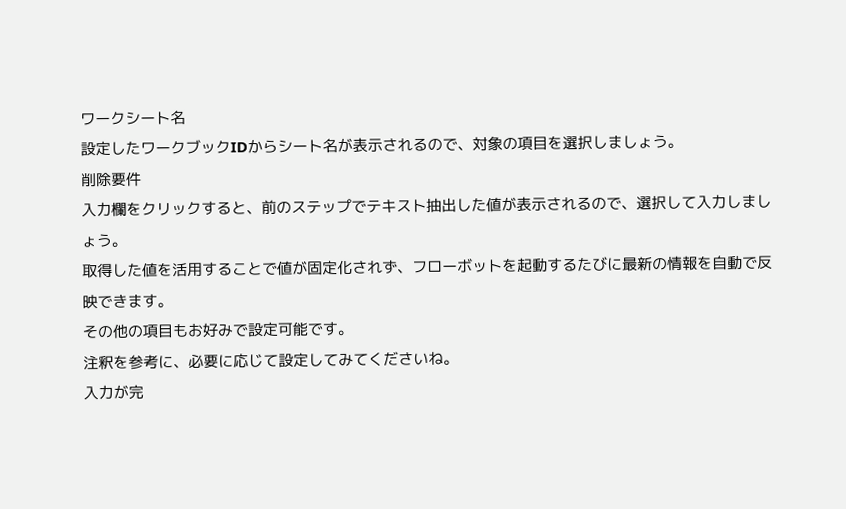ワークシート名
設定したワークブックIDからシート名が表示されるので、対象の項目を選択しましょう。
削除要件
入力欄をクリックすると、前のステップでテキスト抽出した値が表示されるので、選択して入力しましょう。
取得した値を活用することで値が固定化されず、フローボットを起動するたびに最新の情報を自動で反映できます。
その他の項目もお好みで設定可能です。
注釈を参考に、必要に応じて設定してみてくださいね。
入力が完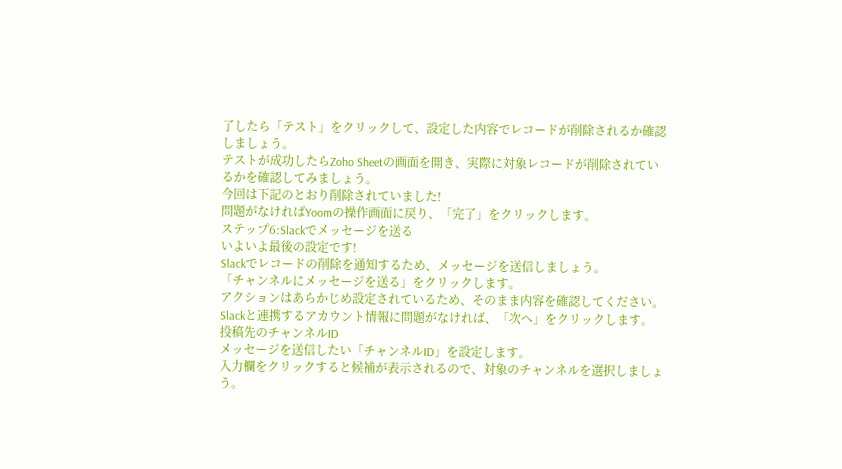了したら「テスト」をクリックして、設定した内容でレコードが削除されるか確認しましょう。
テストが成功したらZoho Sheetの画面を開き、実際に対象レコードが削除されているかを確認してみましょう。
今回は下記のとおり削除されていました!
問題がなければYoomの操作画面に戻り、「完了」をクリックします。
ステップ6:Slackでメッセージを送る
いよいよ最後の設定です!
Slackでレコードの削除を通知するため、メッセージを送信しましょう。
「チャンネルにメッセージを送る」をクリックします。
アクションはあらかじめ設定されているため、そのまま内容を確認してください。
Slackと連携するアカウント情報に問題がなければ、「次へ」をクリックします。
投稿先のチャンネルID
メッセージを送信したい「チャンネルID」を設定します。
入力欄をクリックすると候補が表示されるので、対象のチャンネルを選択しましょう。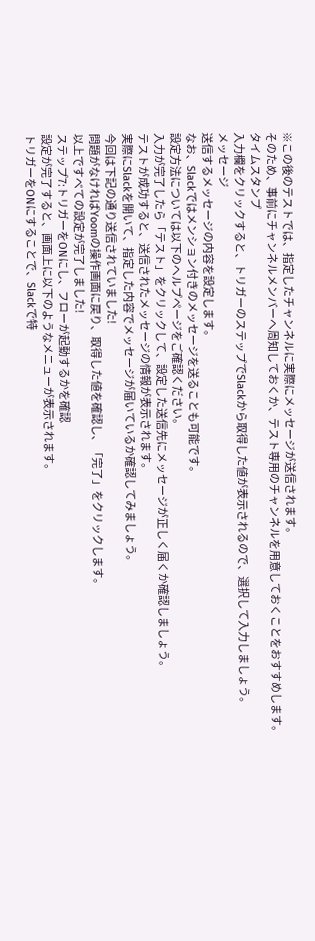※この後のテストでは、指定したチャンネルに実際にメッセージが送信されます。
そのため、事前にチャンネルメンバーへ周知しておくか、テスト専用のチャンネルを用意しておくことをおすすめします。
タイムスタンプ
入力欄をクリックすると、トリガーのステップでSlackから取得した値が表示されるので、選択して入力しましょう。
メッセージ
送信するメッセージの内容を設定します。
なお、Slackではメンション付きのメッセージを送ることも可能です。
設定方法については以下のヘルプページをご確認ください。
入力が完了したら「テスト」をクリックして、設定した送信先にメッセージが正しく届くか確認しましょう。
テストが成功すると、送信されたメッセージの情報が表示されます。
実際にSlackを開いて、指定した内容でメッセージが届いているか確認してみましょう。
今回は下記の通り送信されていました!
問題がなければYoomの操作画面に戻り、取得した値を確認し、「完了」をクリックします。
以上ですべての設定が完了しました!
ステップ7:トリガーをONにし、フローが起動するかを確認
設定が完了すると、画面上に以下のようなメニューが表示されます。
トリガーをONにすることで、Slackで特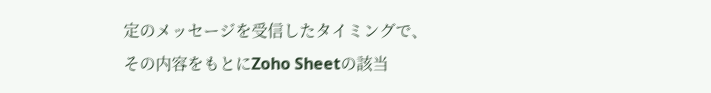定のメッセージを受信したタイミングで、その内容をもとにZoho Sheetの該当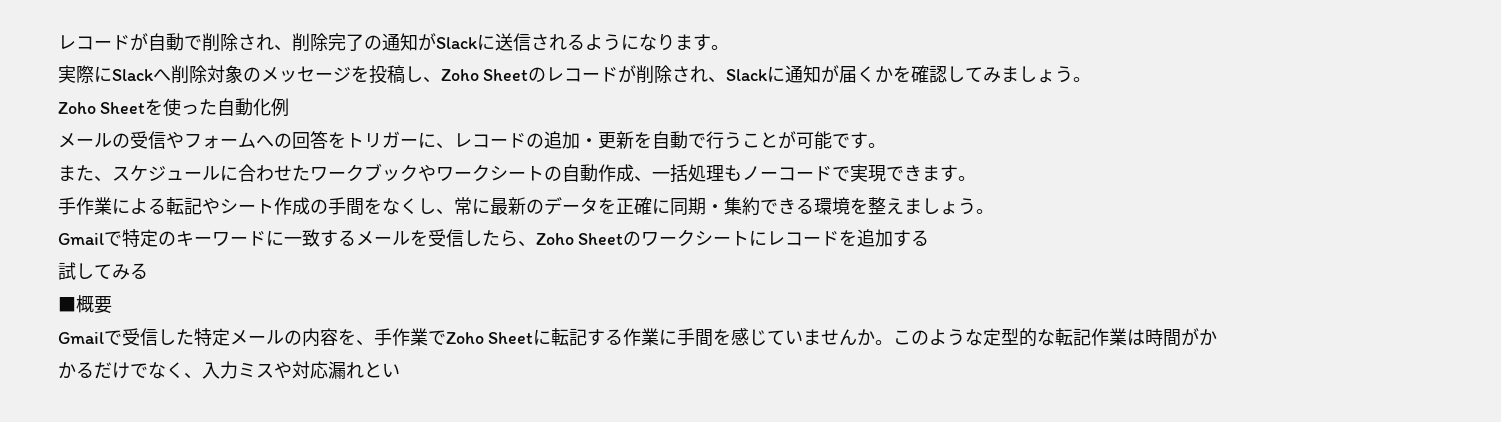レコードが自動で削除され、削除完了の通知がSlackに送信されるようになります。
実際にSlackへ削除対象のメッセージを投稿し、Zoho Sheetのレコードが削除され、Slackに通知が届くかを確認してみましょう。
Zoho Sheetを使った自動化例
メールの受信やフォームへの回答をトリガーに、レコードの追加・更新を自動で行うことが可能です。
また、スケジュールに合わせたワークブックやワークシートの自動作成、一括処理もノーコードで実現できます。
手作業による転記やシート作成の手間をなくし、常に最新のデータを正確に同期・集約できる環境を整えましょう。
Gmailで特定のキーワードに一致するメールを受信したら、Zoho Sheetのワークシートにレコードを追加する
試してみる
■概要
Gmailで受信した特定メールの内容を、手作業でZoho Sheetに転記する作業に手間を感じていませんか。このような定型的な転記作業は時間がかかるだけでなく、入力ミスや対応漏れとい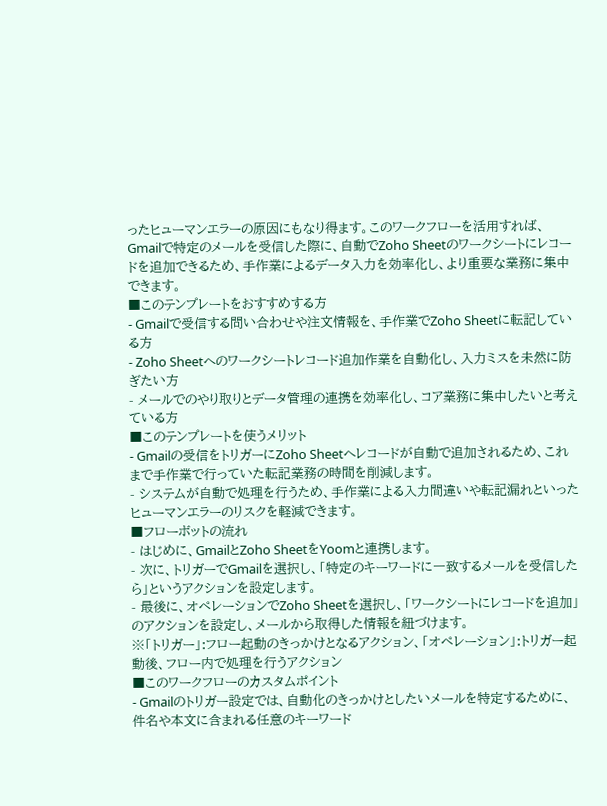ったヒューマンエラーの原因にもなり得ます。このワークフローを活用すれば、Gmailで特定のメールを受信した際に、自動でZoho Sheetのワークシートにレコードを追加できるため、手作業によるデータ入力を効率化し、より重要な業務に集中できます。
■このテンプレートをおすすめする方
- Gmailで受信する問い合わせや注文情報を、手作業でZoho Sheetに転記している方
- Zoho Sheetへのワークシートレコード追加作業を自動化し、入力ミスを未然に防ぎたい方
- メールでのやり取りとデータ管理の連携を効率化し、コア業務に集中したいと考えている方
■このテンプレートを使うメリット
- Gmailの受信をトリガーにZoho Sheetへレコードが自動で追加されるため、これまで手作業で行っていた転記業務の時間を削減します。
- システムが自動で処理を行うため、手作業による入力間違いや転記漏れといったヒューマンエラーのリスクを軽減できます。
■フローボットの流れ
- はじめに、GmailとZoho SheetをYoomと連携します。
- 次に、トリガーでGmailを選択し、「特定のキーワードに一致するメールを受信したら」というアクションを設定します。
- 最後に、オペレーションでZoho Sheetを選択し、「ワークシートにレコードを追加」のアクションを設定し、メールから取得した情報を紐づけます。
※「トリガー」:フロー起動のきっかけとなるアクション、「オペレーション」:トリガー起動後、フロー内で処理を行うアクション
■このワークフローのカスタムポイント
- Gmailのトリガー設定では、自動化のきっかけとしたいメールを特定するために、件名や本文に含まれる任意のキーワード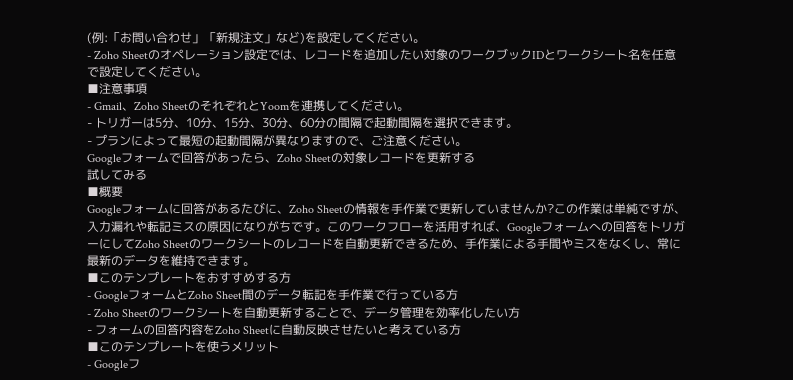(例:「お問い合わせ」「新規注文」など)を設定してください。
- Zoho Sheetのオペレーション設定では、レコードを追加したい対象のワークブックIDとワークシート名を任意で設定してください。
■注意事項
- Gmail、Zoho SheetのそれぞれとYoomを連携してください。
- トリガーは5分、10分、15分、30分、60分の間隔で起動間隔を選択できます。
- プランによって最短の起動間隔が異なりますので、ご注意ください。
Googleフォームで回答があったら、Zoho Sheetの対象レコードを更新する
試してみる
■概要
Googleフォームに回答があるたびに、Zoho Sheetの情報を手作業で更新していませんか?この作業は単純ですが、入力漏れや転記ミスの原因になりがちです。このワークフローを活用すれば、Googleフォームへの回答をトリガーにしてZoho Sheetのワークシートのレコードを自動更新できるため、手作業による手間やミスをなくし、常に最新のデータを維持できます。
■このテンプレートをおすすめする方
- GoogleフォームとZoho Sheet間のデータ転記を手作業で行っている方
- Zoho Sheetのワークシートを自動更新することで、データ管理を効率化したい方
- フォームの回答内容をZoho Sheetに自動反映させたいと考えている方
■このテンプレートを使うメリット
- Googleフ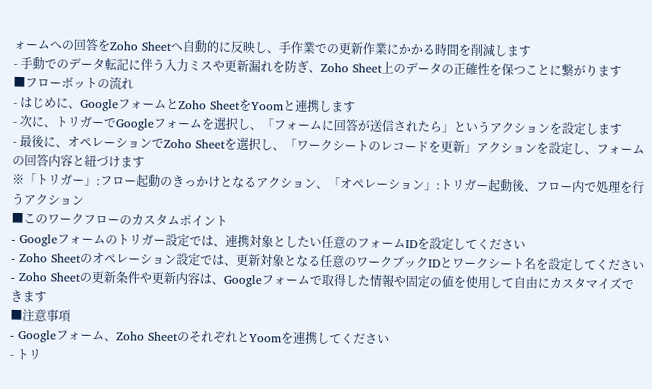ォームへの回答をZoho Sheetへ自動的に反映し、手作業での更新作業にかかる時間を削減します
- 手動でのデータ転記に伴う入力ミスや更新漏れを防ぎ、Zoho Sheet上のデータの正確性を保つことに繋がります
■フローボットの流れ
- はじめに、GoogleフォームとZoho SheetをYoomと連携します
- 次に、トリガーでGoogleフォームを選択し、「フォームに回答が送信されたら」というアクションを設定します
- 最後に、オペレーションでZoho Sheetを選択し、「ワークシートのレコードを更新」アクションを設定し、フォームの回答内容と紐づけます
※「トリガー」:フロー起動のきっかけとなるアクション、「オペレーション」:トリガー起動後、フロー内で処理を行うアクション
■このワークフローのカスタムポイント
- Googleフォームのトリガー設定では、連携対象としたい任意のフォームIDを設定してください
- Zoho Sheetのオペレーション設定では、更新対象となる任意のワークブックIDとワークシート名を設定してください
- Zoho Sheetの更新条件や更新内容は、Googleフォームで取得した情報や固定の値を使用して自由にカスタマイズできます
■注意事項
- Googleフォーム、Zoho SheetのそれぞれとYoomを連携してください
- トリ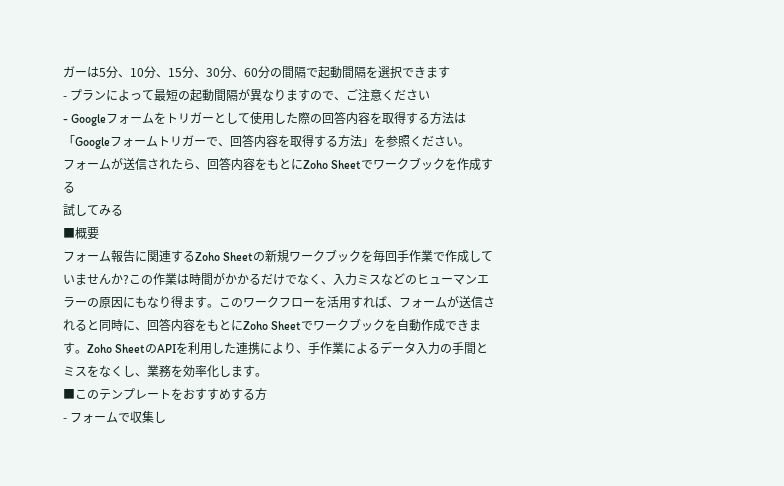ガーは5分、10分、15分、30分、60分の間隔で起動間隔を選択できます
- プランによって最短の起動間隔が異なりますので、ご注意ください
- Googleフォームをトリガーとして使用した際の回答内容を取得する方法は「Googleフォームトリガーで、回答内容を取得する方法」を参照ください。
フォームが送信されたら、回答内容をもとにZoho Sheetでワークブックを作成する
試してみる
■概要
フォーム報告に関連するZoho Sheetの新規ワークブックを毎回手作業で作成していませんか?この作業は時間がかかるだけでなく、入力ミスなどのヒューマンエラーの原因にもなり得ます。このワークフローを活用すれば、フォームが送信されると同時に、回答内容をもとにZoho Sheetでワークブックを自動作成できます。Zoho SheetのAPIを利用した連携により、手作業によるデータ入力の手間とミスをなくし、業務を効率化します。
■このテンプレートをおすすめする方
- フォームで収集し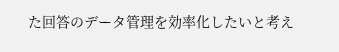た回答のデータ管理を効率化したいと考え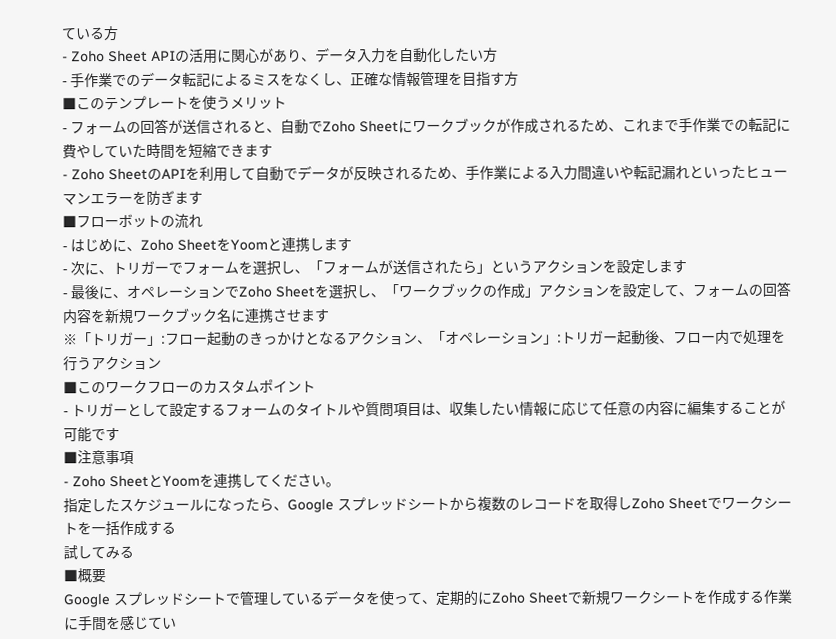ている方
- Zoho Sheet APIの活用に関心があり、データ入力を自動化したい方
- 手作業でのデータ転記によるミスをなくし、正確な情報管理を目指す方
■このテンプレートを使うメリット
- フォームの回答が送信されると、自動でZoho Sheetにワークブックが作成されるため、これまで手作業での転記に費やしていた時間を短縮できます
- Zoho SheetのAPIを利用して自動でデータが反映されるため、手作業による入力間違いや転記漏れといったヒューマンエラーを防ぎます
■フローボットの流れ
- はじめに、Zoho SheetをYoomと連携します
- 次に、トリガーでフォームを選択し、「フォームが送信されたら」というアクションを設定します
- 最後に、オペレーションでZoho Sheetを選択し、「ワークブックの作成」アクションを設定して、フォームの回答内容を新規ワークブック名に連携させます
※「トリガー」:フロー起動のきっかけとなるアクション、「オペレーション」:トリガー起動後、フロー内で処理を行うアクション
■このワークフローのカスタムポイント
- トリガーとして設定するフォームのタイトルや質問項目は、収集したい情報に応じて任意の内容に編集することが可能です
■注意事項
- Zoho SheetとYoomを連携してください。
指定したスケジュールになったら、Google スプレッドシートから複数のレコードを取得しZoho Sheetでワークシートを一括作成する
試してみる
■概要
Google スプレッドシートで管理しているデータを使って、定期的にZoho Sheetで新規ワークシートを作成する作業に手間を感じてい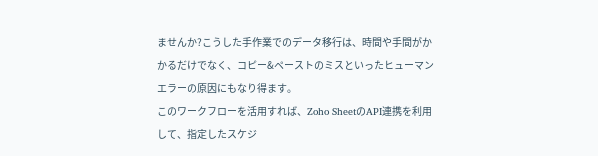ませんか?こうした手作業でのデータ移行は、時間や手間がかかるだけでなく、コピー&ペーストのミスといったヒューマンエラーの原因にもなり得ます。
このワークフローを活用すれば、Zoho SheetのAPI連携を利用して、指定したスケジ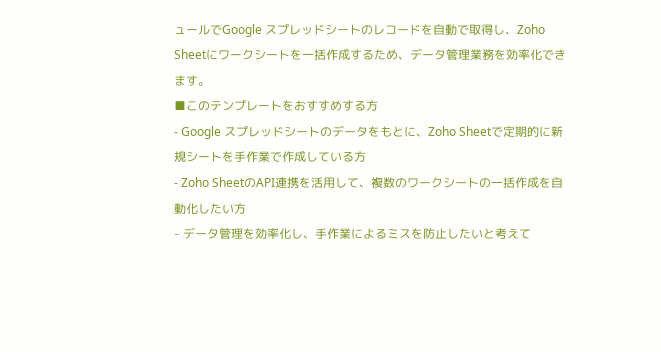ュールでGoogle スプレッドシートのレコードを自動で取得し、Zoho Sheetにワークシートを一括作成するため、データ管理業務を効率化できます。
■このテンプレートをおすすめする方
- Google スプレッドシートのデータをもとに、Zoho Sheetで定期的に新規シートを手作業で作成している方
- Zoho SheetのAPI連携を活用して、複数のワークシートの一括作成を自動化したい方
- データ管理を効率化し、手作業によるミスを防止したいと考えて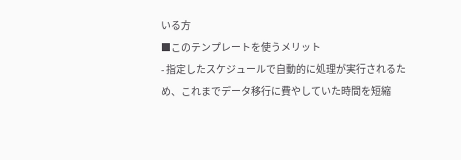いる方
■このテンプレートを使うメリット
- 指定したスケジュールで自動的に処理が実行されるため、これまでデータ移行に費やしていた時間を短縮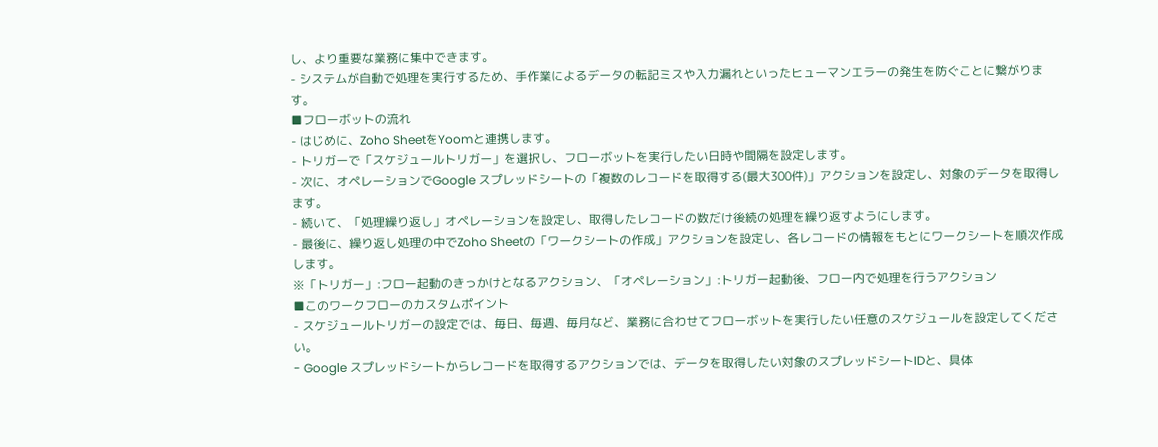し、より重要な業務に集中できます。
- システムが自動で処理を実行するため、手作業によるデータの転記ミスや入力漏れといったヒューマンエラーの発生を防ぐことに繋がります。
■フローボットの流れ
- はじめに、Zoho SheetをYoomと連携します。
- トリガーで「スケジュールトリガー」を選択し、フローボットを実行したい日時や間隔を設定します。
- 次に、オペレーションでGoogle スプレッドシートの「複数のレコードを取得する(最大300件)」アクションを設定し、対象のデータを取得します。
- 続いて、「処理繰り返し」オペレーションを設定し、取得したレコードの数だけ後続の処理を繰り返すようにします。
- 最後に、繰り返し処理の中でZoho Sheetの「ワークシートの作成」アクションを設定し、各レコードの情報をもとにワークシートを順次作成します。
※「トリガー」:フロー起動のきっかけとなるアクション、「オペレーション」:トリガー起動後、フロー内で処理を行うアクション
■このワークフローのカスタムポイント
- スケジュールトリガーの設定では、毎日、毎週、毎月など、業務に合わせてフローボットを実行したい任意のスケジュールを設定してください。
- Google スプレッドシートからレコードを取得するアクションでは、データを取得したい対象のスプレッドシートIDと、具体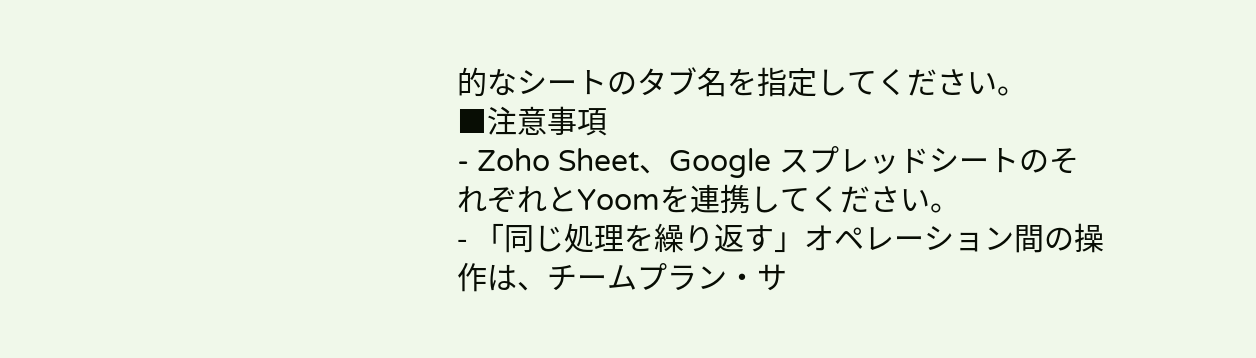的なシートのタブ名を指定してください。
■注意事項
- Zoho Sheet、Google スプレッドシートのそれぞれとYoomを連携してください。
- 「同じ処理を繰り返す」オペレーション間の操作は、チームプラン・サ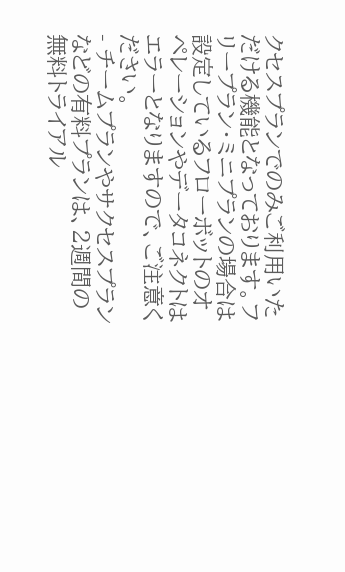クセスプランでのみご利用いただける機能となっております。フリープラン・ミニプランの場合は設定しているフローボットのオペレーションやデータコネクトはエラーとなりますので、ご注意ください。
- チームプランやサクセスプランなどの有料プランは、2週間の無料トライアル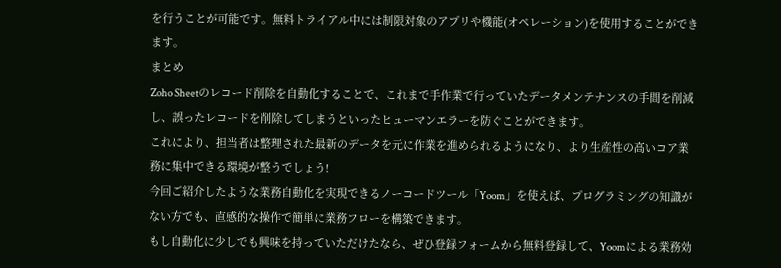を行うことが可能です。無料トライアル中には制限対象のアプリや機能(オペレーション)を使用することができます。
まとめ
Zoho Sheetのレコード削除を自動化することで、これまで手作業で行っていたデータメンテナンスの手間を削減し、誤ったレコードを削除してしまうといったヒューマンエラーを防ぐことができます。
これにより、担当者は整理された最新のデータを元に作業を進められるようになり、より生産性の高いコア業務に集中できる環境が整うでしょう!
今回ご紹介したような業務自動化を実現できるノーコードツール「Yoom」を使えば、プログラミングの知識がない方でも、直感的な操作で簡単に業務フローを構築できます。
もし自動化に少しでも興味を持っていただけたなら、ぜひ登録フォームから無料登録して、Yoomによる業務効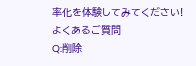率化を体験してみてください!
よくあるご質問
Q:削除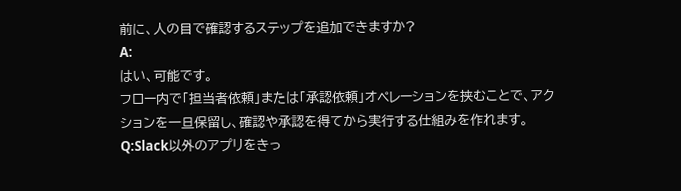前に、人の目で確認するステップを追加できますか?
A:
はい、可能です。
フロー内で「担当者依頼」または「承認依頼」オペレーションを挟むことで、アクションを一旦保留し、確認や承認を得てから実行する仕組みを作れます。
Q:Slack以外のアプリをきっ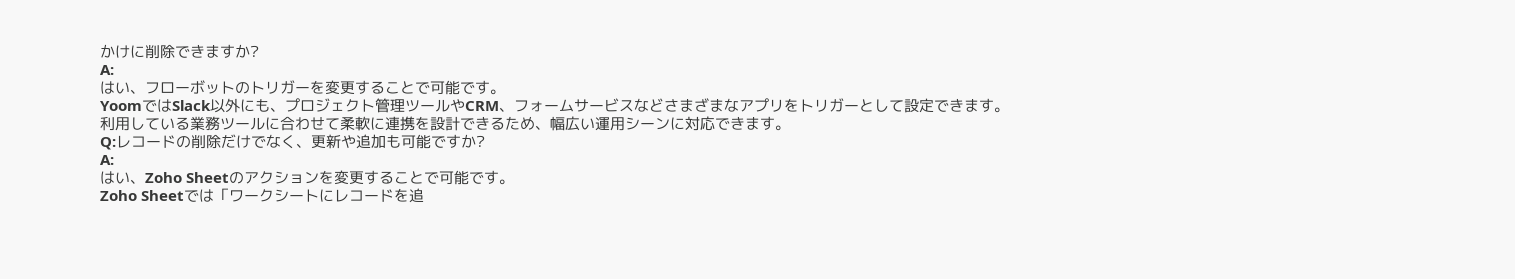かけに削除できますか?
A:
はい、フローボットのトリガーを変更することで可能です。
YoomではSlack以外にも、プロジェクト管理ツールやCRM、フォームサービスなどさまざまなアプリをトリガーとして設定できます。
利用している業務ツールに合わせて柔軟に連携を設計できるため、幅広い運用シーンに対応できます。
Q:レコードの削除だけでなく、更新や追加も可能ですか?
A:
はい、Zoho Sheetのアクションを変更することで可能です。
Zoho Sheetでは「ワークシートにレコードを追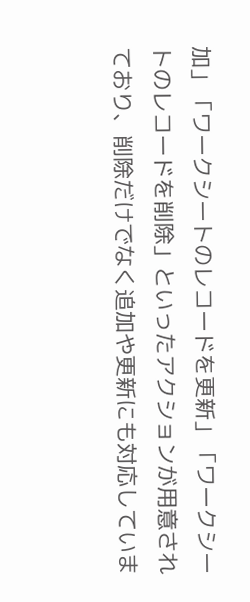加」「ワークシートのレコードを更新」「ワークシートのレコードを削除」といったアクションが用意されており、削除だけでなく追加や更新にも対応していま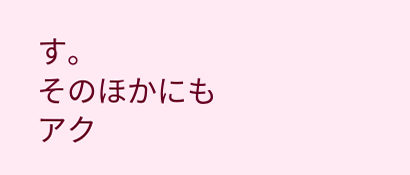す。
そのほかにもアク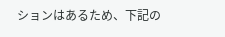ションはあるため、下記の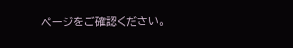ページをご確認ください。